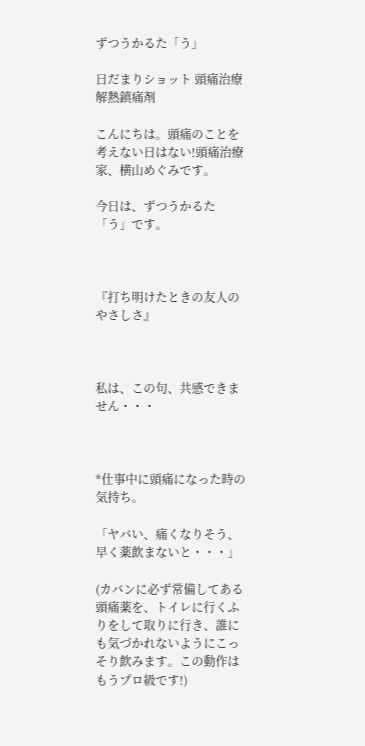ずつうかるた「う」

日だまりショット 頭痛治療 解熱鎮痛剤

こんにちは。頭痛のことを考えない日はない!頭痛治療家、横山めぐみです。

今日は、ずつうかるた「う」です。



『打ち明けたときの友人のやさしさ』



私は、この句、共感できません・・・



*仕事中に頭痛になった時の気持ち。

「ヤバい、痛くなりそう、早く薬飲まないと・・・」

(カバンに必ず常備してある頭痛薬を、トイレに行くふりをして取りに行き、誰にも気づかれないようにこっそり飲みます。この動作はもうプロ級です!)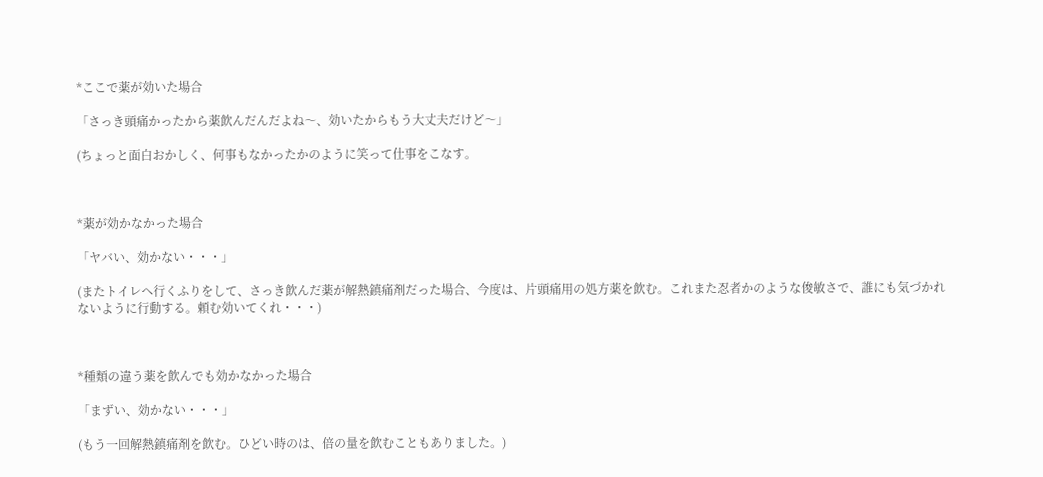*ここで薬が効いた場合

「さっき頭痛かったから薬飲んだんだよね〜、効いたからもう大丈夫だけど〜」

(ちょっと面白おかしく、何事もなかったかのように笑って仕事をこなす。



*薬が効かなかった場合

「ヤバい、効かない・・・」

(またトイレへ行くふりをして、さっき飲んだ薬が解熱鎮痛剤だった場合、今度は、片頭痛用の処方薬を飲む。これまた忍者かのような俊敏さで、誰にも気づかれないように行動する。頼む効いてくれ・・・)



*種類の違う薬を飲んでも効かなかった場合

「まずい、効かない・・・」

(もう一回解熱鎮痛剤を飲む。ひどい時のは、倍の量を飲むこともありました。)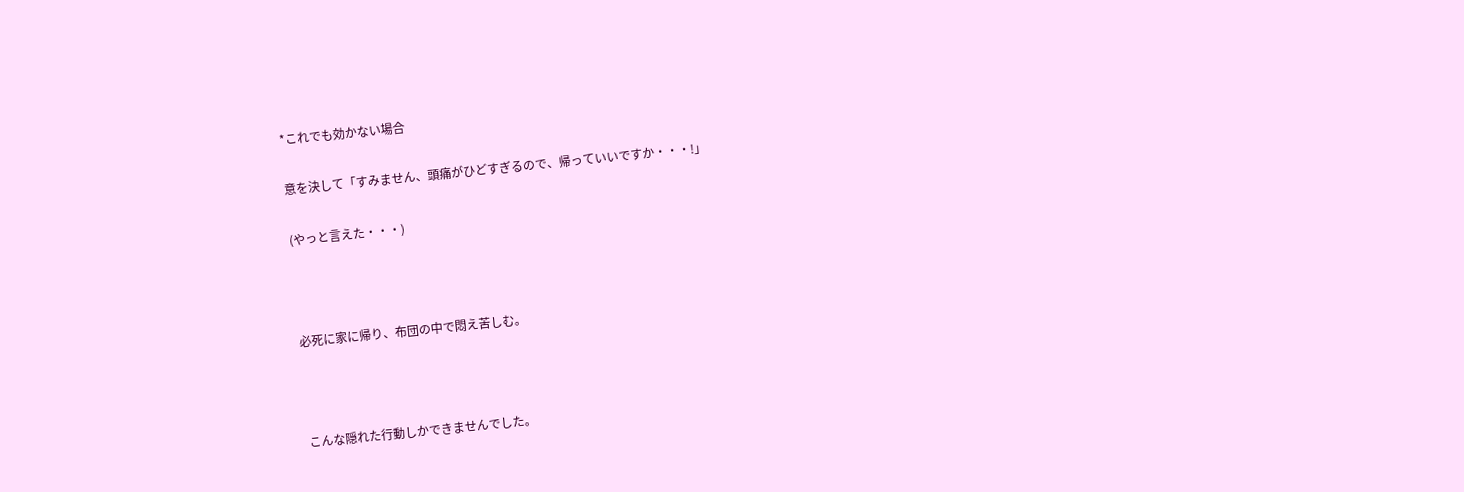*これでも効かない場合

意を決して「すみません、頭痛がひどすぎるので、帰っていいですか・・・!」

(やっと言えた・・・)



必死に家に帰り、布団の中で悶え苦しむ。



こんな隠れた行動しかできませんでした。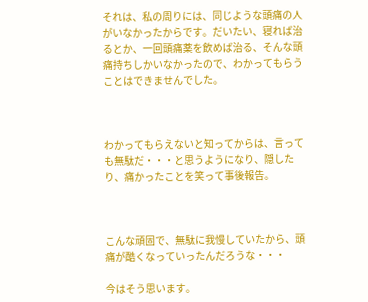それは、私の周りには、同じような頭痛の人がいなかったからです。だいたい、寝れば治るとか、一回頭痛薬を飲めば治る、そんな頭痛持ちしかいなかったので、わかってもらうことはできませんでした。



わかってもらえないと知ってからは、言っても無駄だ・・・と思うようになり、隠したり、痛かったことを笑って事後報告。



こんな頑固で、無駄に我慢していたから、頭痛が酷くなっていったんだろうな・・・

今はそう思います。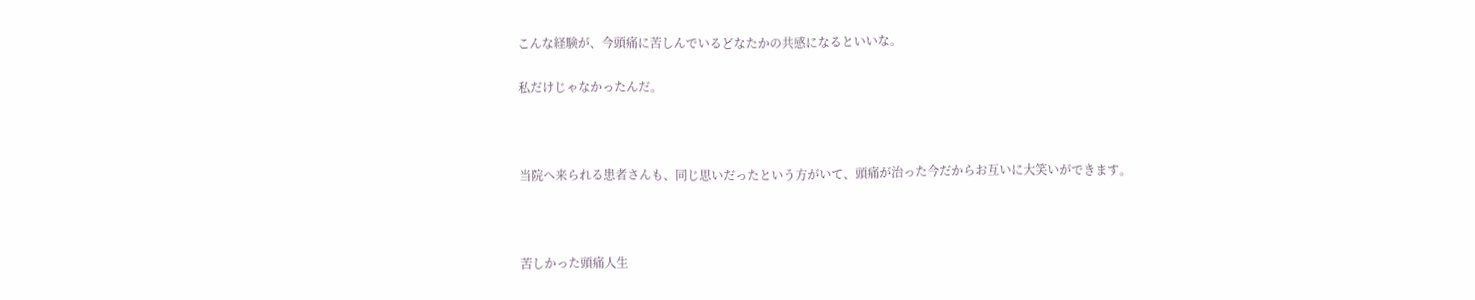こんな経験が、今頭痛に苦しんでいるどなたかの共感になるといいな。

私だけじゃなかったんだ。



当院へ来られる患者さんも、同じ思いだったという方がいて、頭痛が治った今だからお互いに大笑いができます。



苦しかった頭痛人生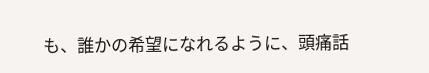も、誰かの希望になれるように、頭痛話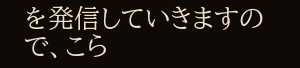を発信していきますので、こら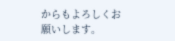からもよろしくお願いします。